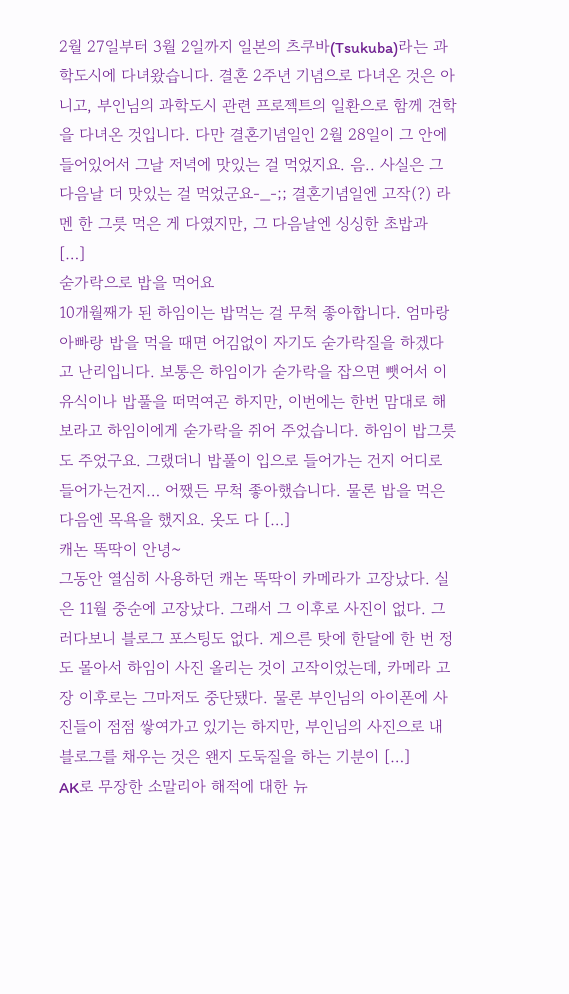2월 27일부터 3월 2일까지 일본의 츠쿠바(Tsukuba)라는 과학도시에 다녀왔습니다. 결혼 2주년 기념으로 다녀온 것은 아니고, 부인님의 과학도시 관련 프로젝트의 일환으로 함께 견학을 다녀온 것입니다. 다만 결혼기념일인 2월 28일이 그 안에 들어있어서 그날 저녁에 맛있는 걸 먹었지요. 음.. 사실은 그 다음날 더 맛있는 걸 먹었군요-_-;; 결혼기념일엔 고작(?) 라멘 한 그릇 먹은 게 다였지만, 그 다음날엔 싱싱한 초밥과 […]
숟가락으로 밥을 먹어요
10개월째가 된 하임이는 밥먹는 걸 무척 좋아합니다. 엄마랑 아빠랑 밥을 먹을 때면 어김없이 자기도 숟가락질을 하겠다고 난리입니다. 보통은 하임이가 숟가락을 잡으면 뺏어서 이유식이나 밥풀을 떠먹여곤 하지만, 이번에는 한번 맘대로 해보라고 하임이에게 숟가락을 쥐어 주었습니다. 하임이 밥그릇도 주었구요. 그랬더니 밥풀이 입으로 들어가는 건지 어디로 들어가는건지… 어쨌든 무척 좋아했습니다. 물론 밥을 먹은 다음엔 목욕을 했지요. 옷도 다 […]
캐논 똑딱이 안녕~
그동안 열심히 사용하던 캐논 똑딱이 카메라가 고장났다. 실은 11월 중순에 고장났다. 그래서 그 이후로 사진이 없다. 그러다보니 블로그 포스팅도 없다. 게으른 탓에 한달에 한 번 정도 몰아서 하임이 사진 올리는 것이 고작이었는데, 카메라 고장 이후로는 그마저도 중단됐다. 물론 부인님의 아이폰에 사진들이 점점 쌓여가고 있기는 하지만, 부인님의 사진으로 내 블로그를 채우는 것은 왠지 도둑질을 하는 기분이 […]
AK로 무장한 소말리아 해적에 대한 뉴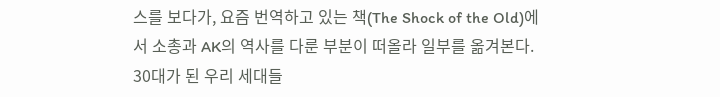스를 보다가, 요즘 번역하고 있는 책(The Shock of the Old)에서 소총과 AK의 역사를 다룬 부분이 떠올라 일부를 옮겨본다. 30대가 된 우리 세대들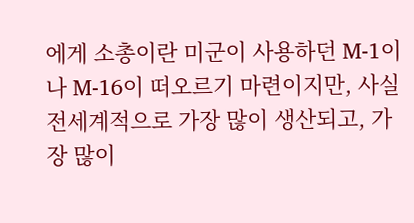에게 소총이란 미군이 사용하던 M-1이나 M-16이 떠오르기 마련이지만, 사실 전세계적으로 가장 많이 생산되고, 가장 많이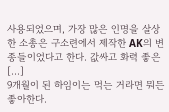사용되었으며, 가장 많은 인명을 살상한 소총은 구소련에서 제작한 AK의 변종들이었다고 한다. 값싸고 화력 좋은 […]
9개월이 된 하임이는 먹는 거라면 뭐든 좋아한다.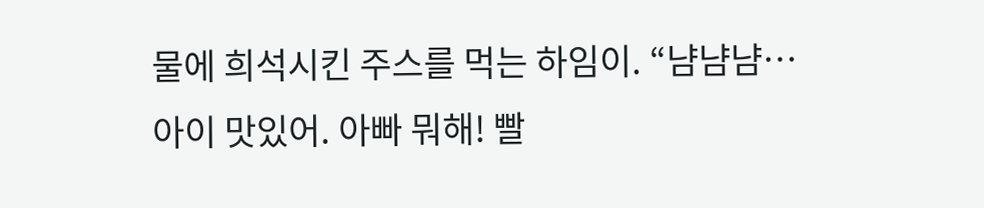물에 희석시킨 주스를 먹는 하임이. “냠냠냠… 아이 맛있어. 아빠 뭐해! 빨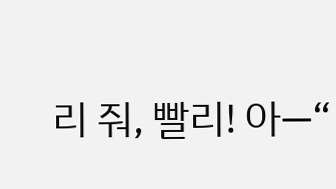리 줘, 빨리! 아—“